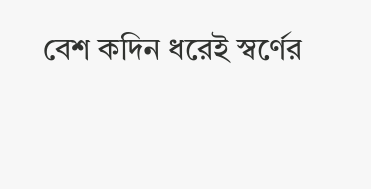বেশ কদিন ধরেই স্বর্ণের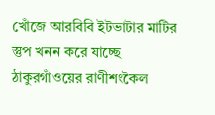খোঁজে আরবিবি ইটভাটার মাটির স্তুপ খনন করে যাচ্ছে ঠাকুরগাঁওয়ের রাণীশংকৈল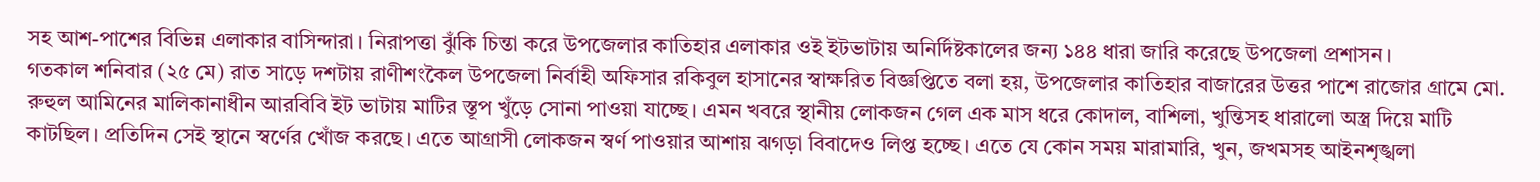সহ আশ-পাশের বিভিন্ন এলাকার বাসিন্দারা। নিরাপত্তা ঝুঁকি চিন্তা করে উপজেলার কাতিহার এলাকার ওই ইটভাটায় অনির্দিষ্টকালের জন্য ১৪৪ ধারা জারি করেছে উপজেলা প্রশাসন।
গতকাল শনিবার (২৫ মে) রাত সাড়ে দশটায় রাণীশংকৈল উপজেলা নির্বাহী অফিসার রকিবুল হাসানের স্বাক্ষরিত বিজ্ঞপ্তিতে বলা হয়, উপজেলার কাতিহার বাজারের উত্তর পাশে রাজোর গ্রামে মো. রুহুল আমিনের মালিকানাধীন আরবিবি ইট ভাটায় মাটির স্তূপ খুঁড়ে সোনা পাওয়া যাচ্ছে। এমন খবরে স্থানীয় লোকজন গেল এক মাস ধরে কোদাল, বাশিলা, খুন্তিসহ ধারালো অস্ত্র দিয়ে মাটি কাটছিল। প্রতিদিন সেই স্থানে স্বর্ণের খোঁজ করছে। এতে আগ্রাসী লোকজন স্বর্ণ পাওয়ার আশায় ঝগড়া বিবাদেও লিপ্ত হচ্ছে। এতে যে কোন সময় মারামারি, খুন, জখমসহ আইনশৃঙ্খলা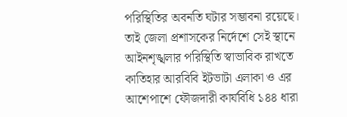পরিস্থিতির অবনতি ঘটার সম্ভাবনা রয়েছে। তাই জেলা প্রশাসকের নির্দেশে সেই স্থানে আইনশৃঙ্খলার পরিস্থিতি স্বাভাবিক রাখতে কাতিহার আরবিবি ইটভাটা এলাকা ও এর আশেপাশে ফৌজদারী কার্যবিধি ১৪৪ ধারা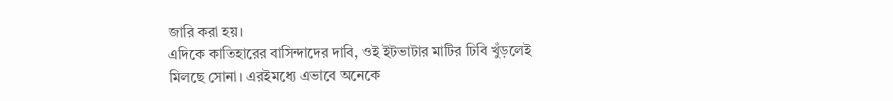জারি করা হয়।
এদিকে কাতিহারের বাসিন্দাদের দাবি, ওই ইটভাটার মাটির ঢিবি খুঁড়লেই মিলছে সোনা। এরইমধ্যে এভাবে অনেকে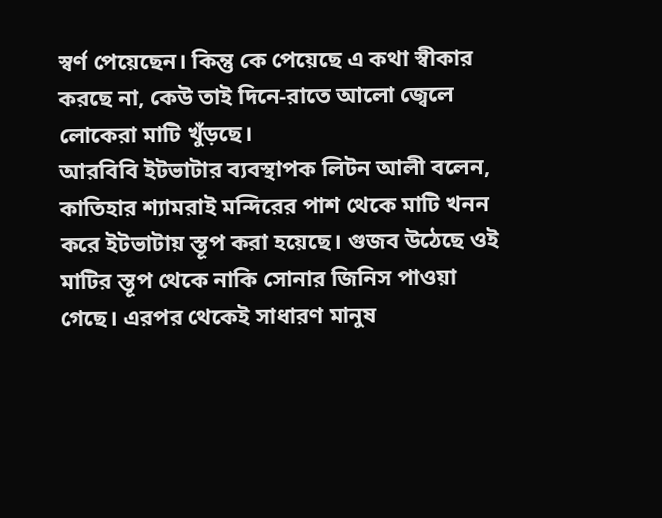স্বর্ণ পেয়েছেন। কিন্তু কে পেয়েছে এ কথা স্বীকার করছে না, কেউ তাই দিনে-রাতে আলো জ্বেলে লোকেরা মাটি খুঁড়ছে।
আরবিবি ইটভাটার ব্যবস্থাপক লিটন আলী বলেন, কাতিহার শ্যামরাই মন্দিরের পাশ থেকে মাটি খনন করে ইটভাটায় স্তূপ করা হয়েছে। গুজব উঠেছে ওই মাটির স্তূপ থেকে নাকি সোনার জিনিস পাওয়া গেছে। এরপর থেকেই সাধারণ মানুষ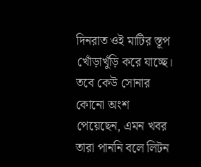দিনরাত ওই মাটির স্তূপ খোঁড়াখুঁড়ি করে যাচ্ছে। তবে কেউ সোনার কোনো অংশ পেয়েছেন, এমন খবর তারা পাননি বলে লিটন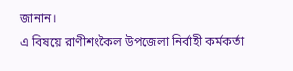জানান।
এ বিষয়ে রাণীশংকৈল উপজেলা নির্বাহী কর্মকর্তা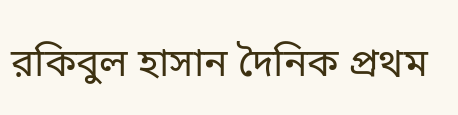রকিবুল হাসান দৈনিক প্রথম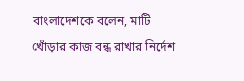বাংলাদেশকে বলেন, মাটি খোঁড়ার কাজ বন্ধ রাখার নির্দেশ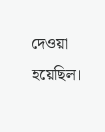দেওয়া হয়েছিল।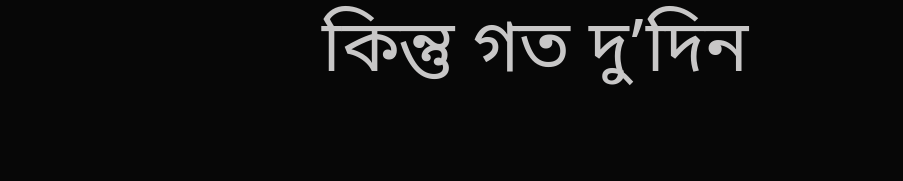কিন্তু গত দু’দিন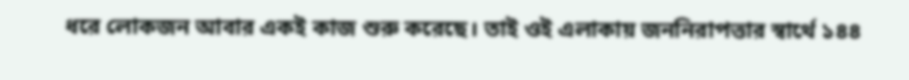ধরে লোকজন আবার একই কাজ শুরু করেছে। তাই ওই এলাকায় জননিরাপত্তার স্বার্থে ১৪৪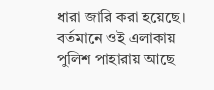ধারা জারি করা হয়েছে। বর্তমানে ওই এলাকায় পুলিশ পাহারায় আছে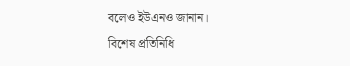বলেও ইউএনও জানান।
বিশেষ প্রতিনিধি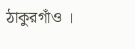ঠাকুরগাঁও ।